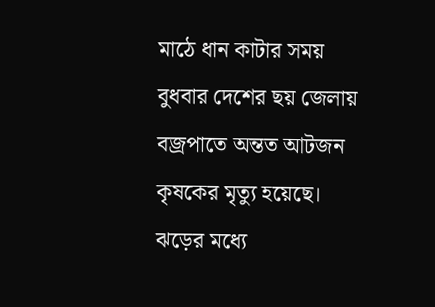মাঠে ধান কাটার সময় বুধবার দেশের ছয় জেলায় বজ্রপাতে অন্তত আটজন কৃষকের মৃত্যু হয়েছে।
ঝড়ের মধ্যে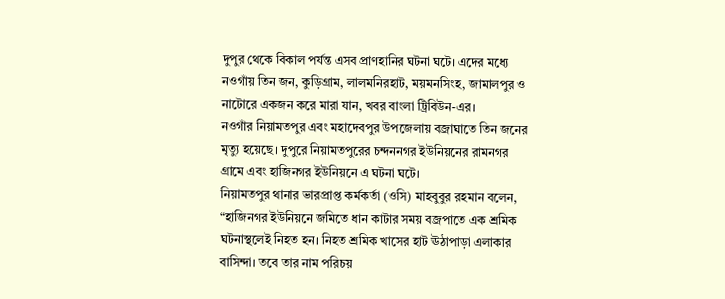দুপুর থেকে বিকাল পর্যন্ত এসব প্রাণহানির ঘটনা ঘটে। এদের মধ্যে নওগাঁয় তিন জন, কুড়িগ্রাম, লালমনিরহাট, ময়মনসিংহ, জামালপুর ও নাটোরে একজন করে মারা যান, খবর বাংলা ট্রিবিউন-এর।
নওগাঁর নিয়ামতপুর এবং মহাদেবপুর উপজেলায় বজ্রাঘাতে তিন জনের মৃত্যু হয়েছে। দুপুরে নিয়ামতপুরের চন্দননগর ইউনিয়নের রামনগর গ্রামে এবং হাজিনগর ইউনিয়নে এ ঘটনা ঘটে।
নিয়ামতপুর থানার ভারপ্রাপ্ত কর্মকর্তা (ওসি) মাহবুবুর রহমান বলেন, “হাজিনগর ইউনিয়নে জমিতে ধান কাটার সময় বজ্রপাতে এক শ্রমিক ঘটনাস্থলেই নিহত হন। নিহত শ্রমিক খাসের হাট ঊঠাপাড়া এলাকার বাসিন্দা। তবে তার নাম পরিচয়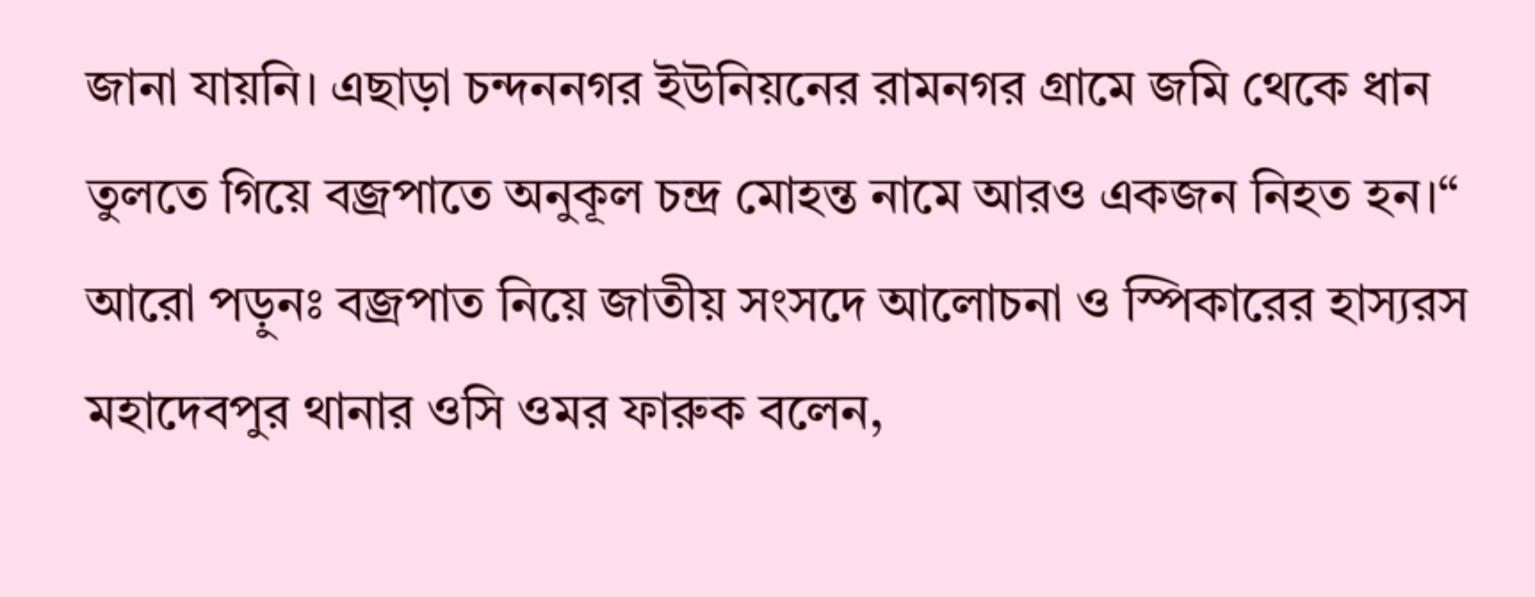জানা যায়নি। এছাড়া চন্দননগর ইউনিয়নের রামনগর গ্রামে জমি থেকে ধান তুলতে গিয়ে বজ্রপাতে অনুকূল চন্দ্র মোহন্ত নামে আরও একজন নিহত হন।“
আরো পড়ুনঃ বজ্রপাত নিয়ে জাতীয় সংসদে আলোচনা ও স্পিকারের হাস্যরস
মহাদেবপুর থানার ওসি ওমর ফারুক বলেন,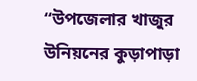“উপজেলার খাজুর উনিয়নের কুড়াপাড়া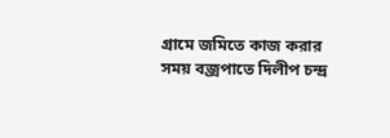গ্রামে জমিতে কাজ করার সময় বজ্রপাতে দিলীপ চন্দ্র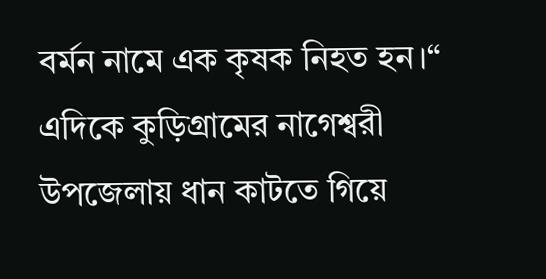বর্মন নামে এক কৃষক নিহত হন।“
এদিকে কুড়িগ্রামের নাগেশ্বরী উপজেলায় ধান কাটতে গিয়ে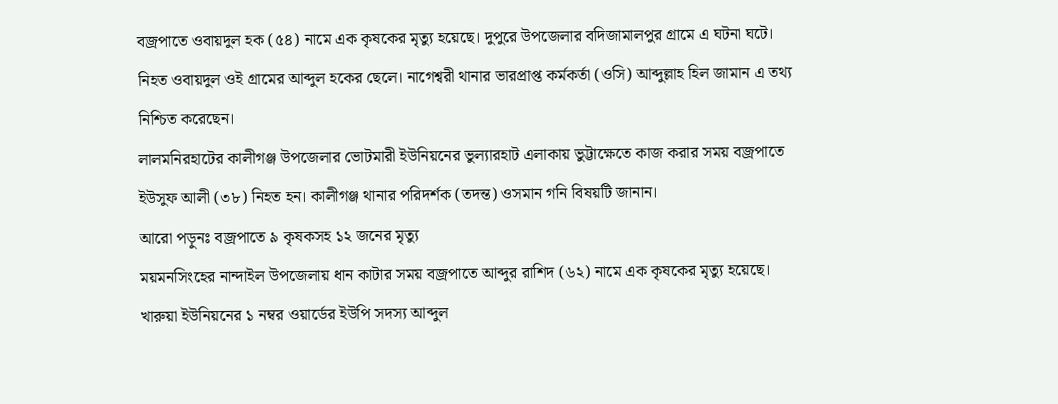বজ্রপাতে ওবায়দুল হক (৫৪) নামে এক কৃষকের মৃত্যু হয়েছে। দুপুরে উপজেলার বদিজামালপুর গ্রামে এ ঘটনা ঘটে। নিহত ওবায়দুল ওই গ্রামের আব্দুল হকের ছেলে। নাগেশ্বরী থানার ভারপ্রাপ্ত কর্মকর্তা (ওসি) আব্দুল্লাহ হিল জামান এ তথ্য নিশ্চিত করেছেন।
লালমনিরহাটের কালীগঞ্জ উপজেলার ভোটমারী ইউনিয়নের ভুল্যারহাট এলাকায় ভুট্টাক্ষেতে কাজ করার সময় বজ্রপাতে ইউসুফ আলী (৩৮) নিহত হন। কালীগঞ্জ থানার পরিদর্শক (তদন্ত) ওসমান গনি বিষয়টি জানান।
আরো পড়ুনঃ বজ্রপাতে ৯ কৃষকসহ ১২ জনের মৃত্যু
ময়মনসিংহের নান্দাইল উপজেলায় ধান কাটার সময় বজ্রপাতে আব্দুর রাশিদ (৬২) নামে এক কৃষকের মৃত্যু হয়েছে। খারুয়া ইউনিয়নের ১ নম্বর ওয়ার্ডের ইউপি সদস্য আব্দুল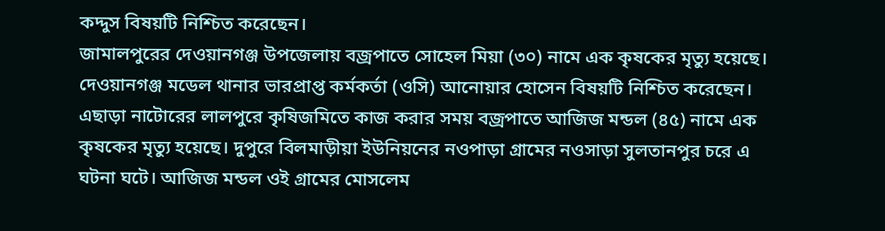কদ্দুস বিষয়টি নিশ্চিত করেছেন।
জামালপুরের দেওয়ানগঞ্জ উপজেলায় বজ্রপাতে সোহেল মিয়া (৩০) নামে এক কৃষকের মৃত্যু হয়েছে। দেওয়ানগঞ্জ মডেল থানার ভারপ্রাপ্ত কর্মকর্তা (ওসি) আনোয়ার হোসেন বিষয়টি নিশ্চিত করেছেন।
এছাড়া নাটোরের লালপুরে কৃষিজমিতে কাজ করার সময় বজ্রপাতে আজিজ মন্ডল (৪৫) নামে এক কৃষকের মৃত্যু হয়েছে। দুপুরে বিলমাড়ীয়া ইউনিয়নের নওপাড়া গ্রামের নওসাড়া সুলতানপুর চরে এ ঘটনা ঘটে। আজিজ মন্ডল ওই গ্রামের মোসলেম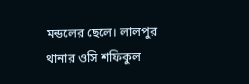মন্ডলের ছেলে। লালপুর থানার ওসি শফিকুল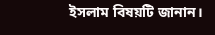ইসলাম বিষয়টি জানান।